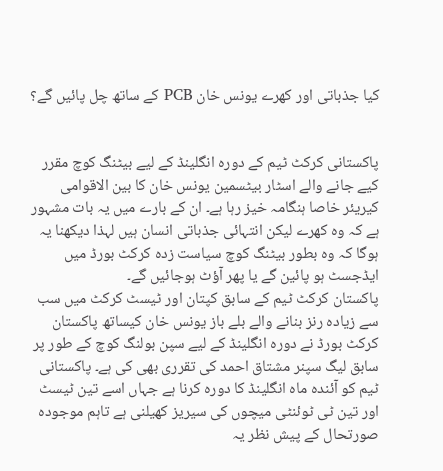کیا جذباتی اور کھرے یونس خان PCB کے ساتھ چل پائیں گے؟


پاکستانی کرکٹ ٹیم کے دورہ انگلینڈ کے لیے بیٹنگ کوچ مقرر کیے جانے والے اسٹار بیٹسمین یونس خان کا بین الاقوامی کیریئر خاصا ہنگامہ خیز رہا ہے۔ ان کے بارے میں یہ بات مشہور ہے کہ وہ کھرے لیکن انتہائی جذباتی انسان ہیں لہذا دیکھنا یہ ہوگا کہ وہ بطور بیٹنگ کوچ سیاست زدہ کرکٹ بورڈ میں ایڈجسٹ ہو پائین گے یا پھر آؤٹ ہوجائیں گے۔
پاکستان کرکٹ ٹیم کے سابق کپتان اور ٹیسٹ کرکٹ میں سب سے زیادہ رنز بنانے والے بلے باز یونس خان کیساتھ پاکستان کرکٹ بورڈ نے دورہ انگلینڈ کے لیے سپن بولنگ کوچ کے طور پر سابق لیگ سپنر مشتاق احمد کی تقرری بھی کی ہے۔ پاکستانی ٹیم کو آئندہ ماہ انگلینڈ کا دورہ کرنا ہے جہاں اسے تین ٹیسٹ اور تین ٹی ٹوئنٹی میچوں کی سیریز کھیلنی ہے تاہم موجودہ صورتحال کے پیش نظر یہ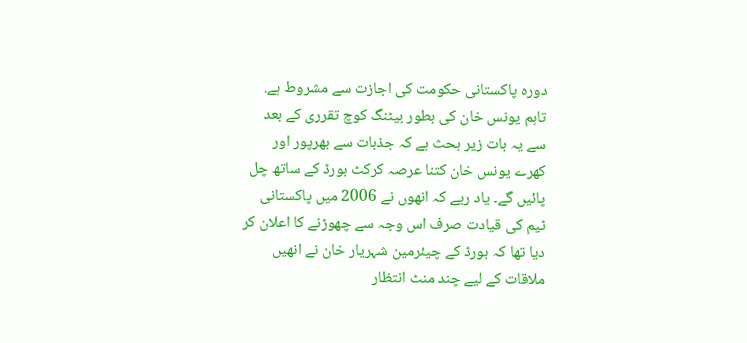دورہ پاکستانی حکومت کی اجازت سے مشروط ہے.
تاہم یونس خان کی بطور بیٹنگ کوچ تقرری کے بعد سے یہ بات زیر بحث ہے کہ جذبات سے بھرپور اور کھرے یونس خان کتنا عرصہ کرکٹ بورڈ کے ساتھ چل پائیں گے۔ یاد ریے کہ انھوں نے 2006 میں پاکستانی ٹیم کی قیادت صرف اس وجہ سے چھوڑنے کا اعلان کر دیا تھا کہ بورڈ کے چیئرمین شہریار خان نے انھیں ملاقات کے لیے چند منٹ انتظار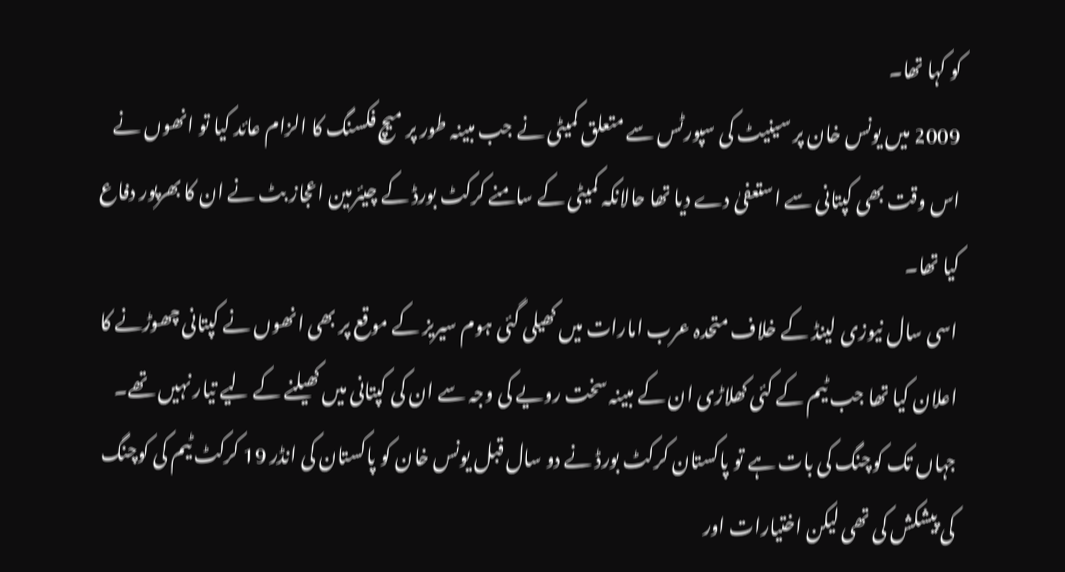کو کہا تھا۔
2009 میں یونس خان پر سینیٹ کی سپورٹس سے متعلق کمیٹی نے جب مبینہ طور پر میچ فکسنگ کا الزام عائد کیا تو انھوں نے اس وقت بھی کپتانی سے استعفیٰ دے دیا تھا حالانکہ کمیٹی کے سامنے کرکٹ بورڈ کے چیئرمین اعجاز بٹ نے ان کا بھرپور دفاع کیا تھا۔
اسی سال نیوزی لینڈ کے خلاف متحدہ عرب امارات میں کھیلی گئی ہوم سیریز کے موقع پر بھی انھوں نے کپتانی چھوڑنے کا اعلان کیا تھا جب ٹیم کے کئی کھلاڑی ان کے مبینہ سخت رویے کی وجہ سے ان کی کپتانی میں کھیلنے کے لیے تیار نہیں تھے۔ جہاں تک کوچنگ کی بات ہے تو پاکستان کرکٹ بورڈ نے دو سال قبل یونس خان کو پاکستان کی انڈر 19 کرکٹ ٹیم کی کوچنگ کی پیشکش کی تھی لیکن اختیارات اور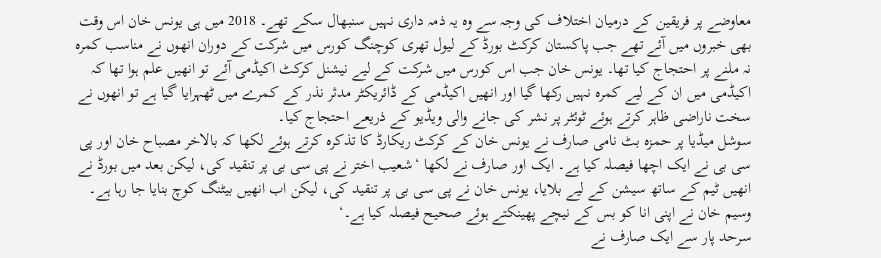معاوضے پر فریقین کے درمیان اختلاف کی وجہ سے وہ یہ ذمہ داری نہیں سنبھال سکے تھے۔ 2018 میں ہی یونس خان اس وقت بھی خبروں میں آئے تھے جب پاکستان کرکٹ بورڈ کے لیول تھری کوچنگ کورس میں شرکت کے دوران انھوں نے مناسب کمرہ نہ ملنے پر احتجاج کیا تھا۔ یونس خان جب اس کورس میں شرکت کے لیے نیشنل کرکٹ اکیڈمی آئے تو انھیں علم ہوا تھا کہ اکیڈمی میں ان کے لیے کمرہ نہیں رکھا گیا اور انھیں اکیڈمی کے ڈائریکٹر مدثر نذر کے کمرے میں ٹھہرایا گیا ہے تو انھوں نے سخت ناراضی ظاہر کرتے ہوئے ٹوئٹر پر نشر کی جانے والی ویڈیو کے ذریعے احتجاج کیا۔
سوشل میڈیا پر حمزہ بٹ نامی صارف نے یونس خان کے کرکٹ ریکارڈ کا تذکرہ کرتے ہوئے لکھا کہ بالاخر مصباح خان اور پی سی بی نے ایک اچھا فیصلہ کیا ہے۔ ایک اور صارف نے لکھا ‘شعیب اختر نے پی سی بی پر تنقید کی، لیکن بعد میں بورڈ نے انھیں ٹیم کے ساتھ سیشن کے لیے بلایا، یونس خان نے پی سی بی پر تنقید کی، لیکن اب انھیں بیٹنگ کوچ بنایا جا رہا ہے۔ وسیم خان نے اپنی انا کو بس کے نیچے پھینکتے ہوئے صحیح فیصلہ کیا ہے۔‘
سرحد پار سے ایک صارف نے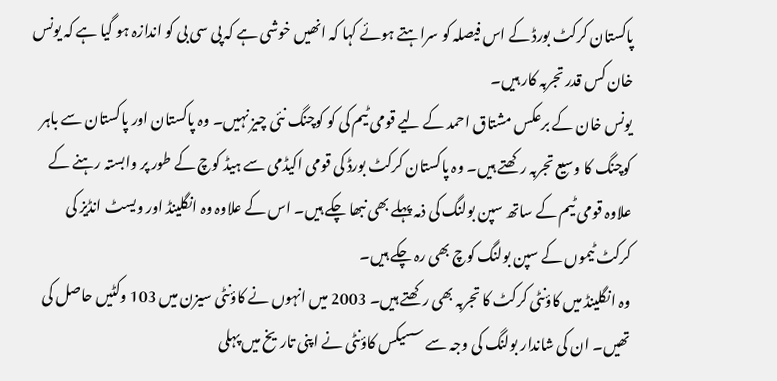پاکستان کرکٹ بورڈ کے اس فیصلہ کو سراہتے ہوئے کہا کہ انھیں خوشی ہے کہ پی سی بی کو اندازہ ہو گیا ہے کہ یونس خان کس قدر تجربہ کار ہیں۔
یونس خان کے برعکس مشتاق احمد کے لیے قومی ٹیم کی کو کوچنگ نئی چیز نہیں۔ وہ پاکستان اور پاکستان سے باہر کوچنگ کا وسیع تجربہ رکھتے ہیں۔ وہ پاکستان کرکٹ بورڈ کی قومی اکیڈمی سے ہیڈ کوچ کے طور پر وابستہ رہنے کے علاوہ قومی ٹیم کے ساتھ سپن بولنگ کی ذمہ پہلے بھی نبھا چکے ہیں۔ اس کے علاوہ وہ انگلینڈ اور ویسٹ انڈیز کی کرکٹ ٹیموں کے سپن بولنگ کوچ بھی رہ چکے ہیں۔
وہ انگلینڈ میں کاؤنٹی کرکٹ کا تجربہ بھی رکھتے ہیں۔ 2003 میں انہوں نے کاؤنٹی سیزن میں 103 وکٹیں حاصل کی تھیں۔ ان کی شاندار بولنگ کی وجہ سے سسیکس کاؤنٹی نے اپنی تاریخ میں پہلی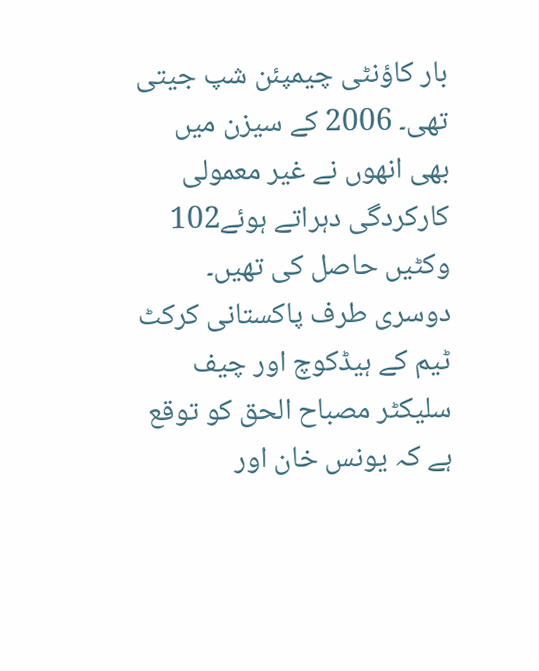بار کاؤنٹی چیمپئن شپ جیتی تھی۔ 2006 کے سیزن میں بھی انھوں نے غیر معمولی کارکردگی دہراتے ہوئے102 وکٹیں حاصل کی تھیں۔
دوسری طرف پاکستانی کرکٹ ٹیم کے ہیڈکوچ اور چیف سلیکٹر مصباح الحق کو توقع ہے کہ یونس خان اور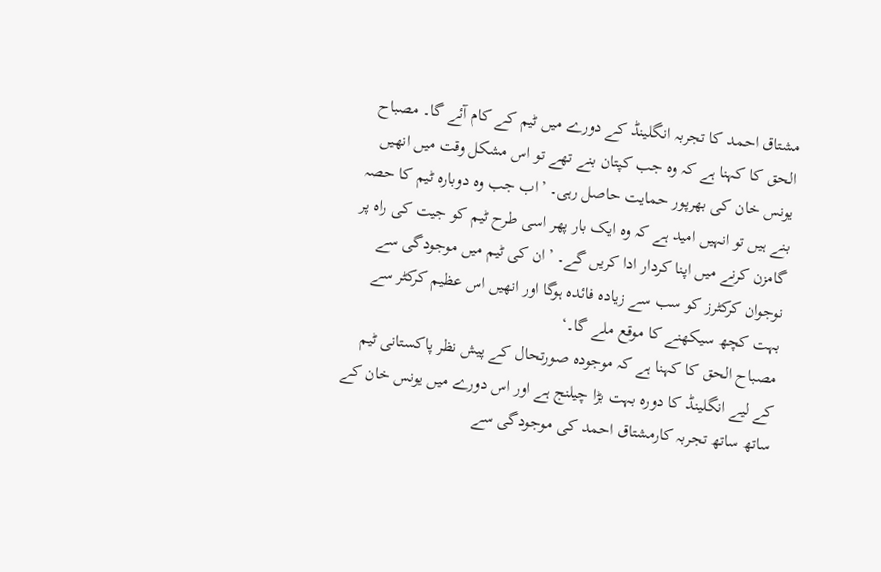مشتاق احمد کا تجربہ انگلینڈ کے دورے میں ٹیم کے کام آئے گا۔ مصباح الحق کا کہنا ہے کہ وہ جب کپتان بنے تھے تو اس مشکل وقت میں انھیں یونس خان کی بھرپور حمایت حاصل رہی۔ ’اب جب وہ دوبارہ ٹیم کا حصہ بنے ہیں تو انہیں امید ہے کہ وہ ایک بار پھر اسی طرح ٹیم کو جیت کی راہ پر گامزن کرنے میں اپنا کردار ادا کریں گے۔ ’ان کی ٹیم میں موجودگی سے نوجوان کرکٹرز کو سب سے زیادہ فائدہ ہوگا اور انھیں اس عظیم کرکٹر سے بہت کچھ سیکھنے کا موقع ملے گا۔‘
مصباح الحق کا کہنا ہے کہ موجودہ صورتحال کے پیش نظر پاکستانی ٹیم کے لیے انگلینڈ کا دورہ بہت بڑا چیلنج ہے اور اس دورے میں یونس خان کے ساتھ ساتھ تجربہ کارمشتاق احمد کی موجودگی سے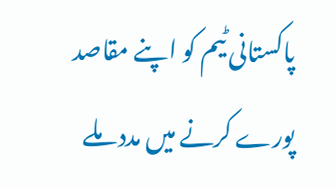پاکستانی ٹیم کو اپنے مقاصد پورے کرنے میں مدد ملے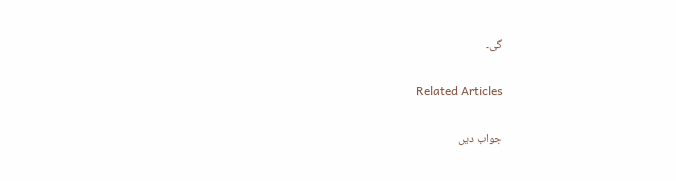گی۔

Related Articles

جواب دیں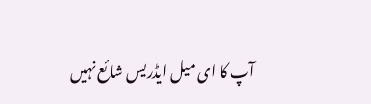آپ کا ای میل ایڈریس شائع نہیں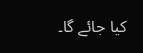کیا جائے گا۔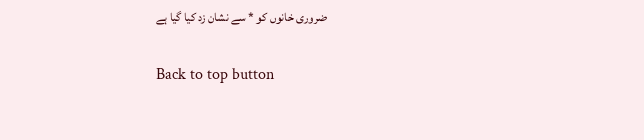ضروری خانوں کو * سے نشان زد کیا گیا ہے

Back to top button